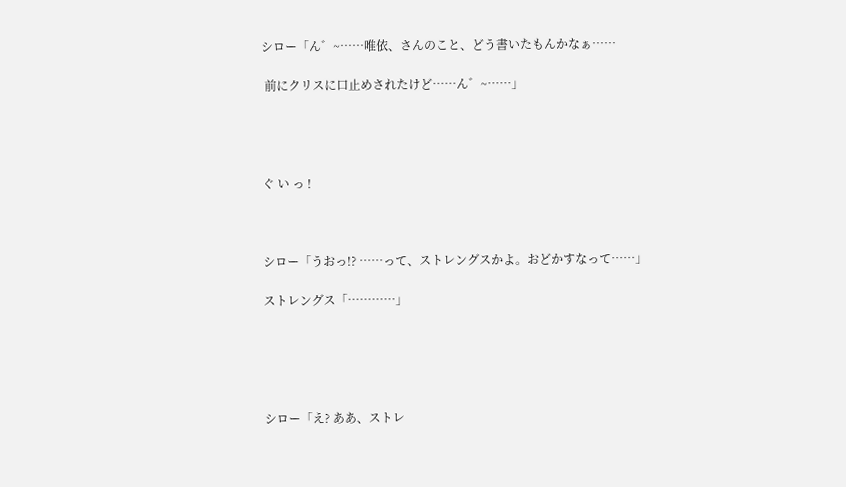シロー「ん゛~……唯依、さんのこと、どう書いたもんかなぁ……

 前にクリスに口止めされたけど……ん゛~……」




ぐ い っ !



シロー「うおっ!? ……って、ストレングスかよ。おどかすなって……」

ストレングス「…………」





シロー「え? ああ、ストレ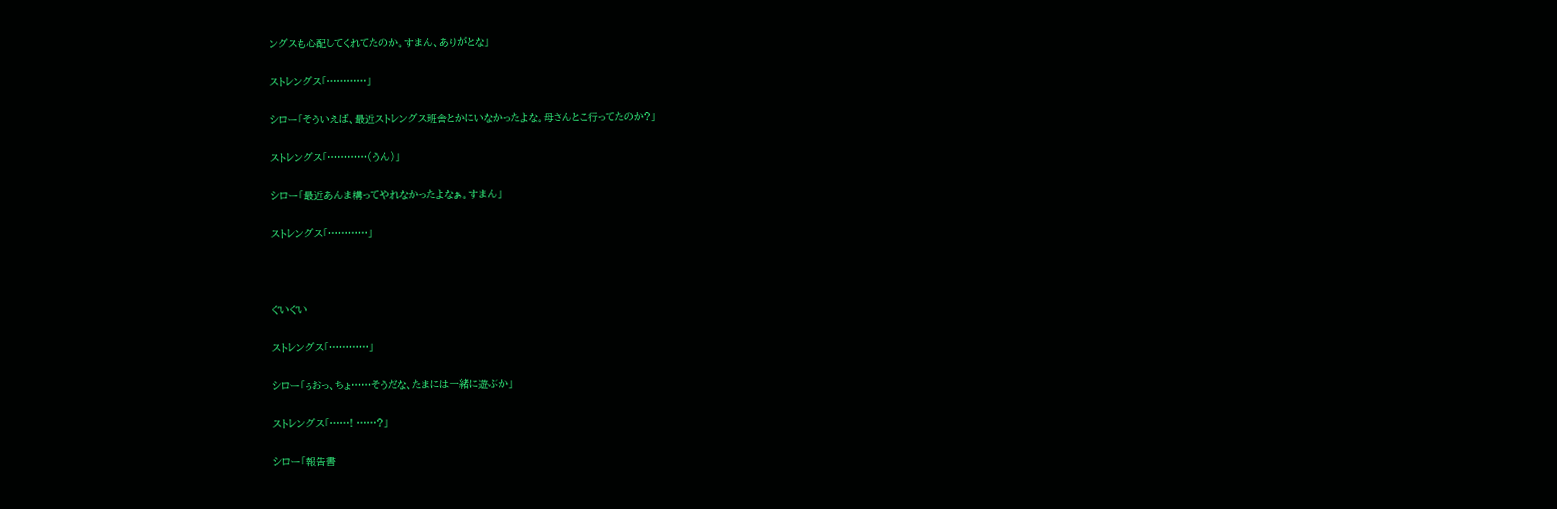ングスも心配してくれてたのか。すまん、ありがとな」

ストレングス「…………」

シロー「そういえば、最近ストレングス班舎とかにいなかったよな。母さんとこ行ってたのか?」

ストレングス「…………(うん)」

シロー「最近あんま構ってやれなかったよなぁ。すまん」

ストレングス「…………」



ぐいぐい

ストレングス「…………」

シロー「ぅおっ、ちょ……そうだな、たまには一緒に遊ぶか」

ストレングス「……! ……?」

シロー「報告書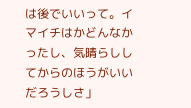は後でいいって。イマイチはかどんなかったし、気晴らししてからのほうがいいだろうしさ」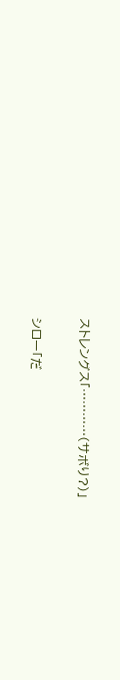ストレングス「…………(サボり?)」

シロー「だ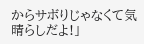からサボりじゃなくて気晴らしだよ!」